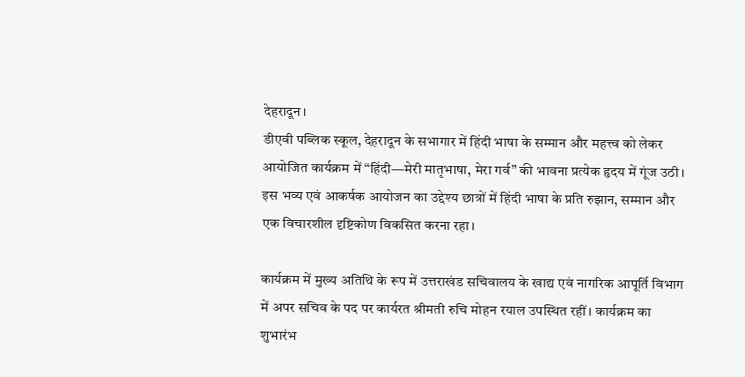देहरादून।
डीएवी पब्लिक स्कूल, देहरादून के सभागार में हिंदी भाषा के सम्मान और महत्त्व को लेकर आयोजित कार्यक्रम में “हिंदी—मेरी मातृभाषा, मेरा गर्व” की भावना प्रत्येक हृदय में गूंज उठी। इस भव्य एवं आकर्षक आयोजन का उद्देश्य छात्रों में हिंदी भाषा के प्रति रुझान, सम्मान और एक विचारशील दृष्टिकोण विकसित करना रहा।

कार्यक्रम में मुख्य अतिथि के रूप में उत्तराखंड सचिवालय के खाद्य एवं नागरिक आपूर्ति विभाग में अपर सचिव के पद पर कार्यरत श्रीमती रुचि मोहन रयाल उपस्थित रहीं। कार्यक्रम का शुभारंभ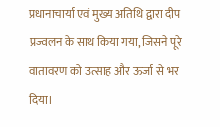प्रधानाचार्या एवं मुख्य अतिथि द्वारा दीप प्रज्वलन के साथ किया गया, जिसने पूरे वातावरण को उत्साह और ऊर्जा से भर दिया।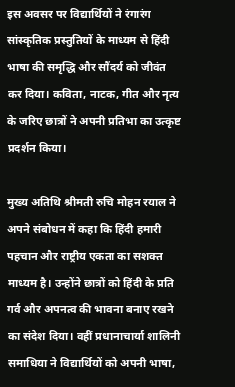इस अवसर पर विद्यार्थियों ने रंगारंग सांस्कृतिक प्रस्तुतियों के माध्यम से हिंदी भाषा की समृद्धि और सौंदर्य को जीवंत कर दिया। कविता, नाटक, गीत और नृत्य के जरिए छात्रों ने अपनी प्रतिभा का उत्कृष्ट प्रदर्शन किया।

मुख्य अतिथि श्रीमती रुचि मोहन रयाल ने अपने संबोधन में कहा कि हिंदी हमारी पहचान और राष्ट्रीय एकता का सशक्त माध्यम है। उन्होंने छात्रों को हिंदी के प्रति गर्व और अपनत्व की भावना बनाए रखने का संदेश दिया। वहीं प्रधानाचार्या शालिनी समाधिया ने विद्यार्थियों को अपनी भाषा,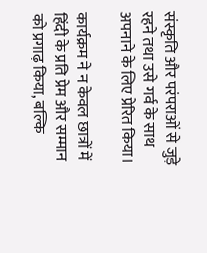संस्कृति और परंपराओं से जुड़े रहने तथा उसे गर्व के साथ अपनाने के लिए प्रेरित किया।

कार्यक्रम ने न केवल छात्रों में हिंदी के प्रति प्रेम और सम्मान को प्रगाढ़ किया, बल्कि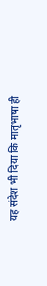यह संदेश भी दिया कि मातृभाषा ही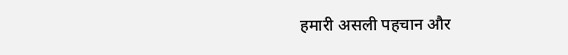हमारी असली पहचान और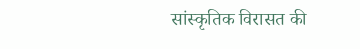सांस्कृतिक विरासत की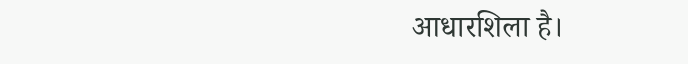आधारशिला है।